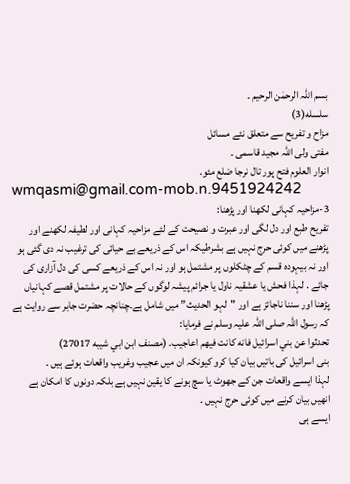بسم اللہ الرحمٰن الرحیم ۔
سلسله(3)
مزاح و تفریح سے متعلق نئے مسائل
مفتی ولی اللہ مجید قاسمی ۔
انوار العلوم فتح پور تال نرجا ضلع مئو.
wmqasmi@gmail.com-mob.n.9451924242
3-مزاحیہ کہانی لکھنا اور پڑھنا:
تفریح طبع اور دل لگی اور عبرت و نصیحت کے لئے مزاحیہ کہانی اور لطیفہ لکھنے اور پڑھنے میں کوئی حرج نہیں ہے بشرطیکہ اس کے ذریعے بے حیائی کی ترغیب نہ دی گئی ہو اور نہ بیہودہ قسم کے چٹکلوں پر مشتمل ہو اور نہ اس کے ذریعے کسی کی دل آزاری کی جائے . لہذا فحش یا عشقیہ ناول یا جرائم پیشہ لوگوں کے حالات پر مشتمل قصے کہانیاں پڑھنا اور سننا ناجائز ہے اور "لہو الحدیث” میں شامل ہے۔چنانچہ حضرت جابر سے روایت ہے کہ رسول اللہ صلی اللہ علیہ وسلم نے فرمایا:
تحدثوا عن بني اسرائيل فانه كانت فيهم اعاجيب. (مصنف ابن ابي شيبه 27017)
بنی اسرائیل کی باتیں بیان کیا کرو کیونکہ ان میں عجیب وغریب واقعات ہوئے ہیں ۔
لہذا ایسے واقعات جن کے جھوٹ یا سچ ہونے کا یقین نہیں ہے بلکہ دونوں کا امکان ہے انھیں بیان کرنے میں کوئی حرج نہیں ۔
ایسے ہی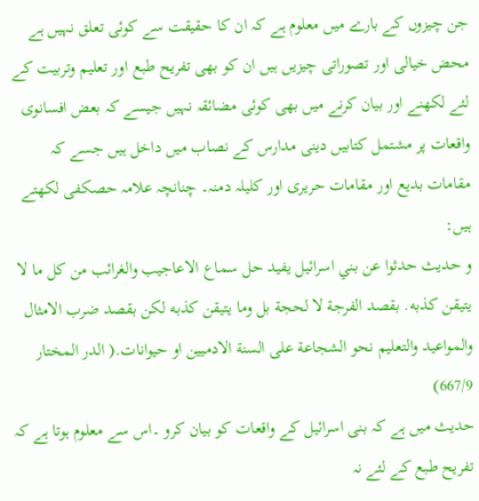جن چیزوں کے بارے میں معلوم ہے کہ ان کا حقیقت سے کوئی تعلق نہیں ہے محض خیالی اور تصوراتی چیزیں ہیں ان کو بھی تفریح طبع اور تعلیم وتربیت کے لئے لکھنے اور بیان کرنے میں بھی کوئی مضائقہ نہیں جیسے کہ بعض افسانوی واقعات پر مشتمل کتابیں دینی مدارس کے نصاب میں داخل ہیں جسے کہ مقامات بدیع اور مقامات حریری اور کلیلہ دمنہ۔ چنانچہ علامہ حصکفی لکھتے ہیں:
و حديث حدثوا عن بني اسرائيل يفيد حل سماع الاعاجيب والغرائب من كل ما لا يتيقن كذبه. بقصد الفرجة لا لحجة بل وما يتيقن كذبه لكن بقصد ضرب الامثال والمواعيد والتعليم نحو الشجاعة على السنة الادميين او حيوانات.( الدر المختار 667/9)
حدیث میں ہے کہ بنی اسرائیل کے واقعات کو بیان کرو ۔اس سے معلوم ہوتا ہے کہ تفریح طبع کے لئے نہ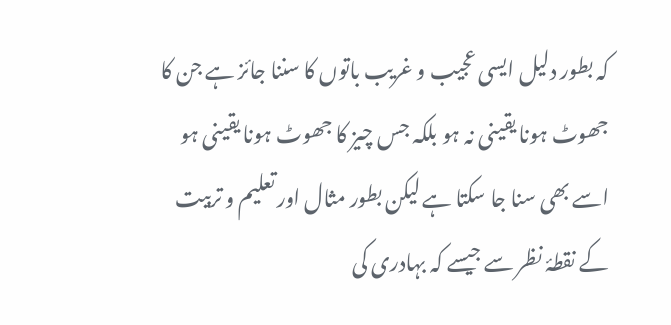کہ بطور دلیل ایسی عجیب و غریب باتوں کا سننا جائز ہے جن کا جھوٹ ہونا یقینی نہ ہو بلکہ جس چیز کا جھوٹ ہونا یقینی ہو اسے بھی سنا جا سکتا ہے لیکن بطور مثال اور تعلیم و تربیت کے نقطۂ نظر سے جیسے کہ بہادری کی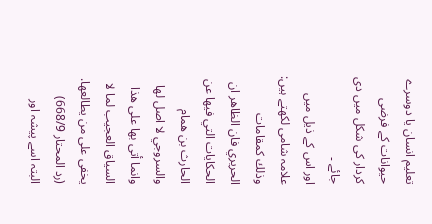تعلیم انسان یا دوسرے حیوانات کے فرضی کردار کی شکل میں دی جائے ۔
اور اس کے ذیل میں علامہ شامی لکھتے ہیں:
وذلك كمقامات الحريري فان الظاهر ان الحكايات التي فيها عن الحارث بن همام والسروجي لا اصل لها وانما أتى بها على هذا السياق العجيب لما لا يخفى على من يطالعها.
(رد المحتار 668/9)
البتہ اسے پیشہ اور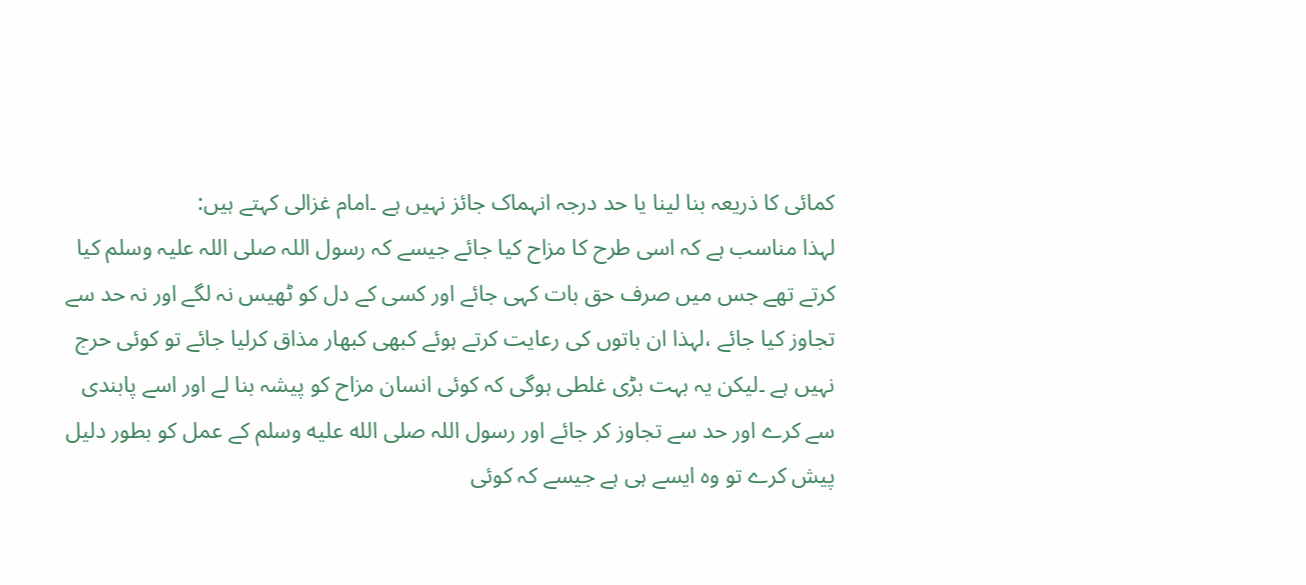کمائی کا ذریعہ بنا لینا یا حد درجہ انہماک جائز نہیں ہے ۔امام غزالی کہتے ہیں:
لہذا مناسب ہے کہ اسی طرح کا مزاح کیا جائے جیسے کہ رسول اللہ صلی اللہ علیہ وسلم کیا کرتے تھے جس میں صرف حق بات کہی جائے اور کسی کے دل کو ٹھیس نہ لگے اور نہ حد سے تجاوز کیا جائے ،لہذا ان باتوں کی رعایت کرتے ہوئے کبھی کبھار مذاق کرلیا جائے تو کوئی حرج نہیں ہے ۔لیکن یہ بہت بڑی غلطی ہوگی کہ کوئی انسان مزاح کو پیشہ بنا لے اور اسے پابندی سے کرے اور حد سے تجاوز کر جائے اور رسول اللہ صلى الله عليه وسلم کے عمل کو بطور دلیل پیش کرے تو وہ ایسے ہی ہے جیسے کہ کوئی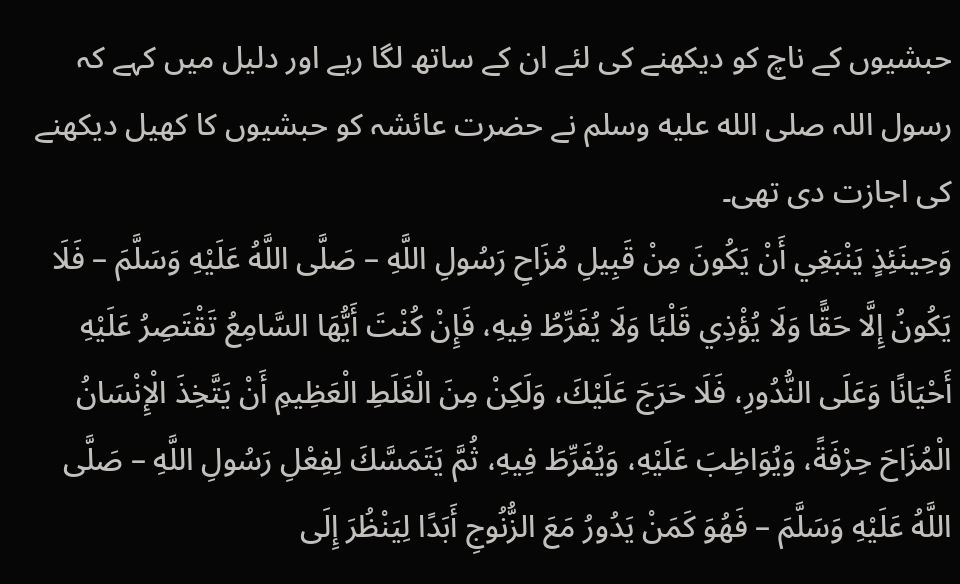حبشیوں کے ناچ کو دیکھنے کی لئے ان کے ساتھ لگا رہے اور دلیل میں کہے کہ رسول اللہ صلى الله عليه وسلم نے حضرت عائشہ کو حبشیوں کا کھیل دیکھنے کی اجازت دی تھی۔
وَحِينَئِذٍ يَنْبَغِي أَنْ يَكُونَ مِنْ قَبِيلِ مُزَاحِ رَسُولِ اللَّهِ – صَلَّى اللَّهُ عَلَيْهِ وَسَلَّمَ – فَلَا يَكُونُ إِلَّا حَقًّا وَلَا يُؤْذِي قَلْبًا وَلَا يُفَرِّطُ فِيهِ، فَإِنْ كُنْتَ أَيُّهَا السَّامِعُ تَقْتَصِرُ عَلَيْهِ أَحْيَانًا وَعَلَى النُّدُورِ، فَلَا حَرَجَ عَلَيْكَ، وَلَكِنْ مِنَ الْغَلَطِ الْعَظِيمِ أَنْ يَتَّخِذَ الْإِنْسَانُ الْمُزَاحَ حِرْفَةً، وَيُوَاظِبَ عَلَيْهِ، وَيُفَرِّطَ فِيهِ، ثُمَّ يَتَمَسَّكَ لِفِعْلِ رَسُولِ اللَّهِ – صَلَّى اللَّهُ عَلَيْهِ وَسَلَّمَ – فَهُوَ كَمَنْ يَدُورُ مَعَ الزُّنُوجِ أَبَدًا لِيَنْظُرَ إِلَى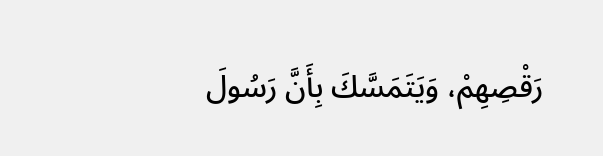رَقْصِهِمْ، وَيَتَمَسَّكَ بِأَنَّ رَسُولَ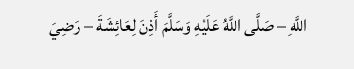اللَّهِ – صَلَّى اللَّهُ عَلَيْهِ وَسَلَّمَ أَذِنَ لِعَائِشَةَ – رَضِيَ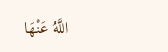اللَّهُ عَنْهَا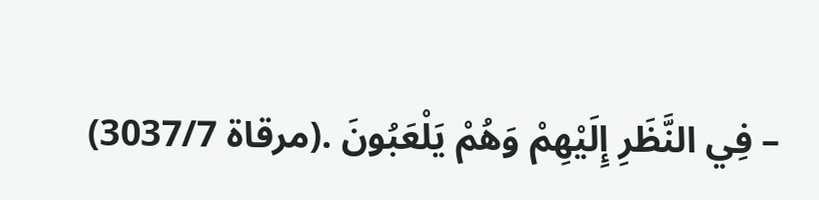– فِي النَّظَرِ إِلَيْهِمْ وَهُمْ يَلْعَبُونَ .(مرقاة 3037/7)